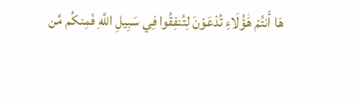هَا أَنتُمْ هَٰؤُلَاءِ تُدْعَوْنَ لِتُنفِقُوا فِي سَبِيلِ اللَّهِ فَمِنكُم مَّن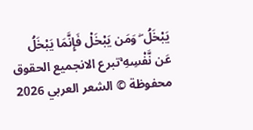يَبْخَلُ ۖ وَمَن يَبْخَلْ فَإِنَّمَا يَبْخَلُ عَن نَّفْسِهِ ۚتبرع الانجميع الحقوق محفوظة © الشعر العربي 2026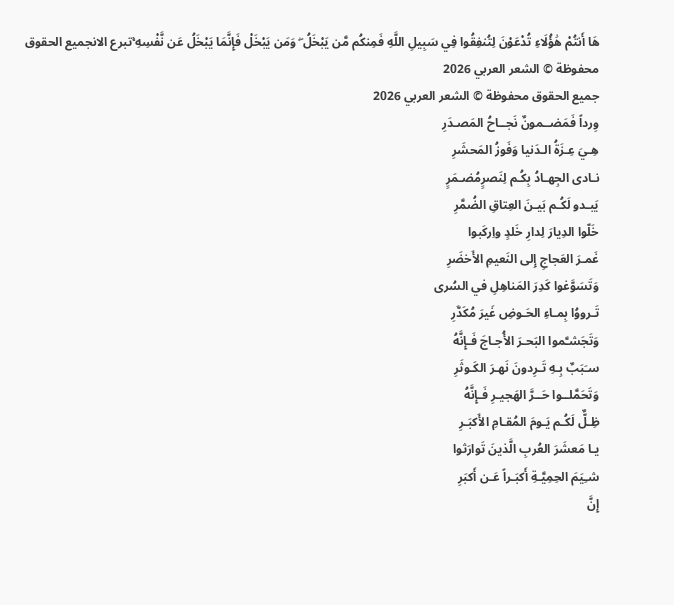هَا أَنتُمْ هَٰؤُلَاءِ تُدْعَوْنَ لِتُنفِقُوا فِي سَبِيلِ اللَّهِ فَمِنكُم مَّن يَبْخَلُ ۖ وَمَن يَبْخَلْ فَإِنَّمَا يَبْخَلُ عَن نَّفْسِهِ ۚتبرع الانجميع الحقوق محفوظة © الشعر العربي 2026
جميع الحقوق محفوظة © الشعر العربي 2026
وِرداً فَمَضــمونٌ نَجــاحُ المَصـدَرِ
هِـيَ عِـزَةُ الـدَنيا وَفَوزُ المَحشَرِ
نـادى الجِهـادُ بِكُـم لِنَصرٍمُضـمَرٍ
يَبـدو لَكُـم بَيـنَ العِتاقِ الضُمَّرِ
خَلّوا الدِيارَ لِدارِ خَلدٍ واِركَبوا
غَمـرَ العَجاجِ إِلى النَعيمِ الأَخضَرِ
وَتَسَوَّغوا كَدِرَ المَناهِلِ في السُرى
تَـرووُا بِمـاءِ الحَـوضِ غَيرَ مُكَدَّرِ
وَتَجَشـَّموا البَحـرَ الأُجـاجَ فَـإِنَّهُ
سـَبَبٌ بِـهِ تَـرِدونَ نَهـرَ الكَـوثَرِ
وَتَحَمَّلــوا حَــرَّ الهَجيـرِ فَـإِنَّهُ
ظِـلٌّ لَكُـم يَـومَ المُقـامِ الأَكبَـرِ
يـا مَعشَرَ العُربِ الَّذينَ تَوارَثوا
شـِيَمَ الحِمِيَّـةِ أَكبَـراً عَـن أَكبَرِ
إِنَّ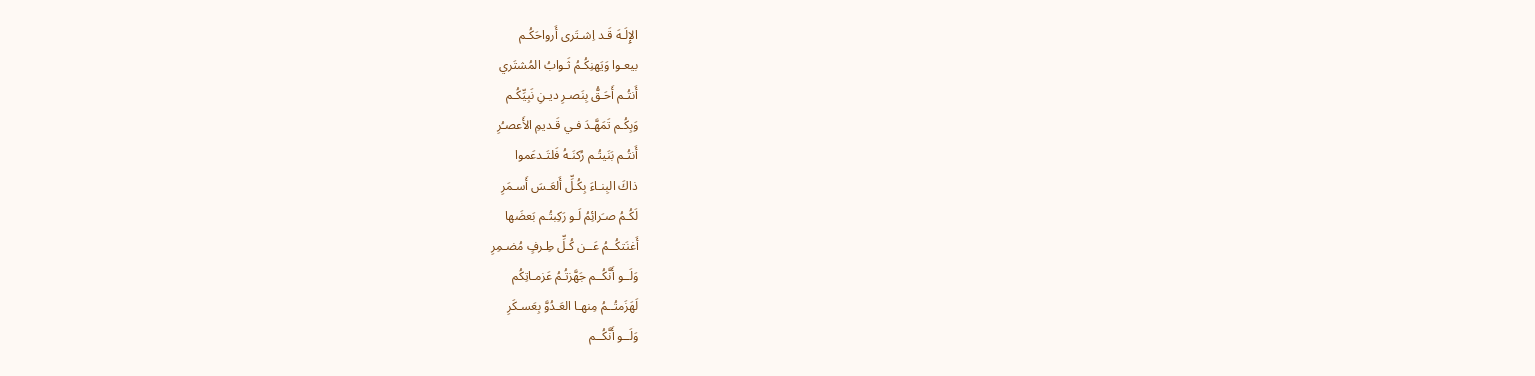الإِلَـهَ قَـد اِشـتَرى أَرواحَكُـم
بيعـوا وَيَهنِكُـمُ ثَـوابُ المُشتَري
أَنتُـم أَحَـقُّ بِنَصـرِ ديـنِ نَبِيِّكُـم
وَبِكُـم تَمَهَّـدَ فـي قَـديمِ الأَعصـُرِ
أَنتُـم بَنَيتُـم رُكنَـهُ فَلتَـدعَموا
ذاكَ البِنـاءَ بِكُـلِّ أَلعَـسَ أَسـمَرِ
لَكُـمُ صـَرائِمُ لَـو رَكِبتُـم بَعضَها
أَغنَتكُــمُ عَــن كُـلِّ طِـرفٍ مُضـمِرِ
وَلَــو أَنَّكُــم جَهَّزتُـمُ عَزمـاتِكُم
لَهَزَمتُــمُ مِنهـا العَـدُوَّ بِعَسـكَرِ
وَلَــو أَنَّكُــم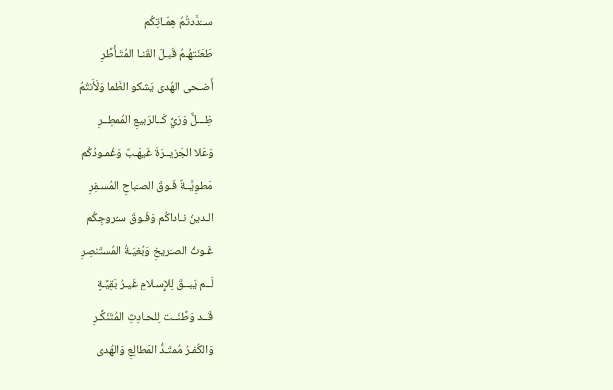ســَدَّدتُمُ هِمّـاتِكُم
طَعَنَتهُـمُ قَبـلَ القَنـا المُتَـأَطِّرِ
أَضـحى الهُدى يَشكو الظَما وَلَأَنتُمُ
ظِـــلٌّ وَرَيُّ كَــالرَبيعِ المُمطِــرِ
وَعَلا الجَزيــرَةَ غَيهَـبٌ وَغُمـودُكُم
مَطوِيَّــةٌ فَـوقَ الصـَباحِ المُسـفِرِ
الـدينُ نـاداكُم وَفَـوقَ سـُروجِكُم
غَـوثُ الصـَريخِ وَبُغيَـةُ المُستَنصِرِ
لَــم يَبــقَ لِلإِسـلامِ غَيـرُ بَقِيَّـةٍ
قَــد وَطِّنَــت لِلحـادِثِ المُتَنَكِّـرِ
وَالكُفـرُ مُمتَـدُّ المَطالِعِ وَالهُدى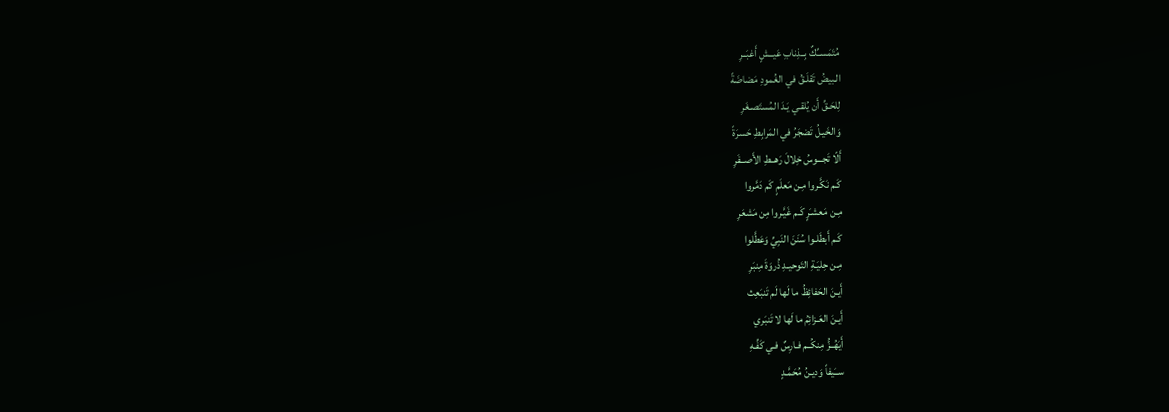مُتَمَســِّكٌ بِــذِنابِ عَيــشٍ أَغبَــرِ
الـبيضُ تَقلَـقُ في الغُمودِ مَضاضَةً
لِلحَـقِّ أَن يُلقـي يَـدَ المُستَصـغَرِ
وَالخَيـلُ تَضجَرُ في المَرابِطِ حَسرَةً
أَلّا تَجـــوسُ خِلالَ رَهــطِ الأَصــفَرِ
كَـم نَكَّـروا مِـن مَعلَمٍ كَم دَمَّروا
مِـن مَعشـَرٍ كَـم غَيَّـروا مِن مَشعَرِ
كَـم أَبطَلـوا سُنَنَ النَبِيِّ وَعَطَّلوا
مِـن حِليَـةِ التَوحيـدِ ذُروَةَ مِنبَرِ
أَيـنَ الحَفائِظُ ما لَها لَم تَنبَعِث
أَيـنَ العَـزائِمُ ما لَها لا تَنبَري
أَيَهُــزُّ مِنكُــم فـارِسٌ فـي كَفِّـهِ
ســَيفاً وَديـنُ مُحَمَّـدٍ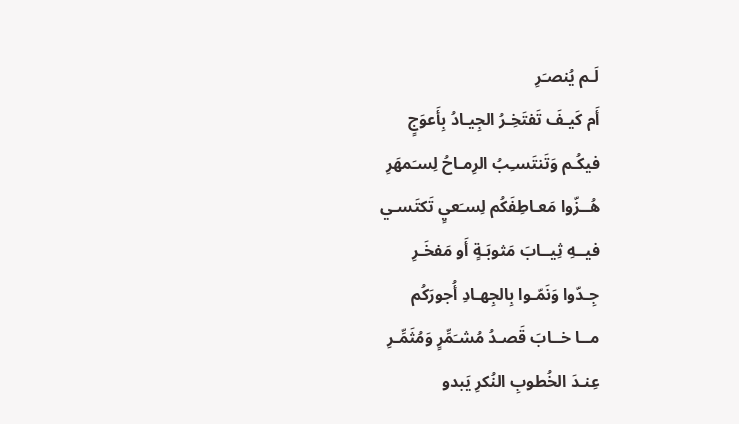لَـم يُنصـَرِ
أَم كَيـفَ تَفتَخِـرُ الجِيـادُ بِأَعوَجٍ
فيكُـم وَتَنتَسـِبُ الرِمـاحُ لِسـَمهَرِ
هُــزّوا مَعـاطِفَكُم لِسـَعيٍ تَكتَسـي
فيــهِ ثِيــابَ مَثوبَـةٍ أَو مَفخَـرِ
جِـدّوا وَنَمّـوا بِالجِهـادِ أُجورَكُم
مــا خــابَ قَصـدُ مُشـَمِّرٍ وَمُثَمِّـرِ
عِنـدَ الخُطوبِ النُكرِ يَبدو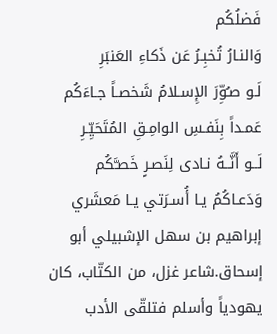فَضلُكُم
وَالنـارُ تُخبِـرُ عَن ذَكاءِ العَنبَرِ
لَـو صـُوِّرَ الإِسـلامُ شَخصـاً جـاءَكُم
عَمـداً بِنَفـسِ الوامِـقِ المُتَحَيِّـرِ
لَــو أَنَّــهُ نـادى لِنَصـرٍ خَصـَّكُم
وَدَعـاكُمُ يـا أُسـرَتي يـا مَعشَري
إبراهيم بن سهل الإشبيلي أبو إسحاق.شاعر غزل، من الكتّاب، كان يهودياً وأسلم فتلقّى الأدب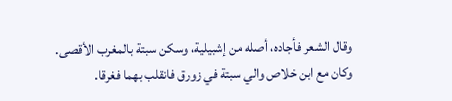وقال الشعر فأجاده، أصله من إشبيلية، وسكن سبتة بالمغرب الأقصى. وكان مع ابن خلاص والي سبتة في زورق فانقلب بهما فغرقا.